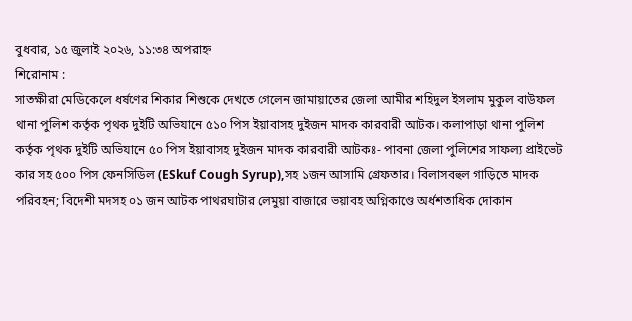বুধবার, ১৫ জুলাই ২০২৬, ১১:৩৪ অপরাহ্ন
শিরোনাম :
সাতক্ষীরা মেডিকেলে ধর্ষণের শিকার শিশুকে দেখতে গেলেন জামায়াতের জেলা আমীর শহিদুল ইসলাম মুকুল বাউফল থানা পুলিশ কর্তৃক পৃথক দুইটি অভিযানে ৫১০ পিস ইয়াবাসহ দুইজন মাদক কারবারী আটক। কলাপাড়া থানা পুলিশ কর্তৃক পৃথক দুইটি অভিযানে ৫০ পিস ইয়াবাসহ দুইজন মাদক কারবারী আটকঃ- পাবনা জেলা পুলিশের সাফল্য প্রাইভেট কার সহ ৫০০ পিস ফেনসিডিল (ESkuf Cough Syrup),সহ ১জন আসামি গ্রেফতার। বিলাসবহুল গাড়িতে মাদক পরিবহন; বিদেশী মদসহ ০১ জন আটক পাথরঘাটার লেমুয়া বাজারে ভয়াবহ অগ্নিকাণ্ডে অর্ধশতাধিক দোকান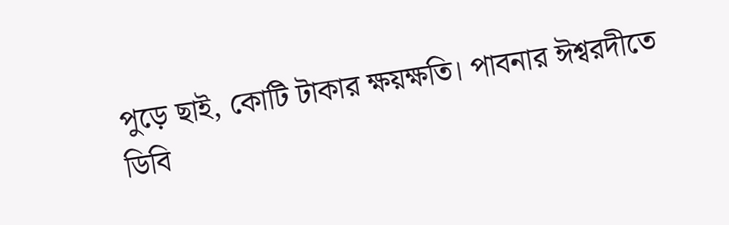পুড়ে ছাই, কোটি টাকার ক্ষয়ক্ষতি। পাবনার ঈশ্বরদীতে ডিবি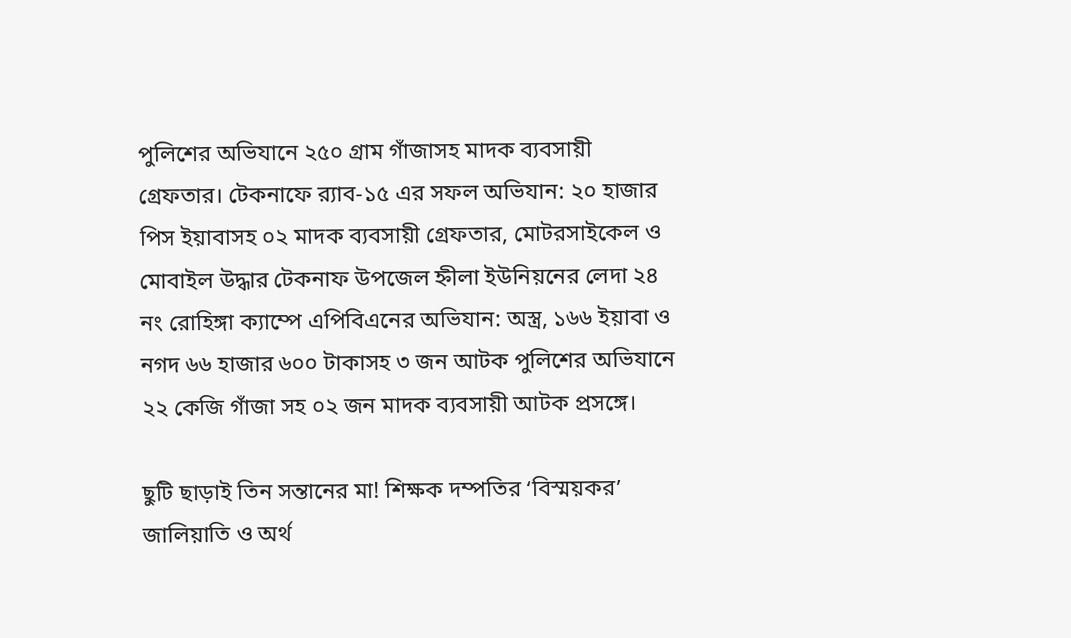পুলিশের অভিযানে ২৫০ গ্রাম গাঁজাসহ মাদক ব্যবসায়ী গ্রেফতার। টেকনাফে র‌্যাব-১৫ এর সফল অভিযান: ২০ হাজার পিস ইয়াবাসহ ০২ মাদক ব্যবসায়ী গ্রেফতার, মোটরসাইকেল ও মোবাইল উদ্ধার টেকনাফ উপজেল হ্নীলা ইউনিয়নের লেদা ২৪ নং রোহিঙ্গা ক্যাম্পে এপিবিএনের অভিযান: অস্ত্র, ১৬৬ ইয়াবা ও নগদ ৬৬ হাজার ৬০০ টাকাসহ ৩ জন আটক পুলিশের অভিযানে ২২ কেজি গাঁজা সহ ০২ জন মাদক ব্যবসায়ী আটক প্রসঙ্গে।

ছুটি ছাড়াই তিন সন্তানের মা! শিক্ষক দম্পতির ‘বিস্ময়কর’ জালিয়াতি ও অর্থ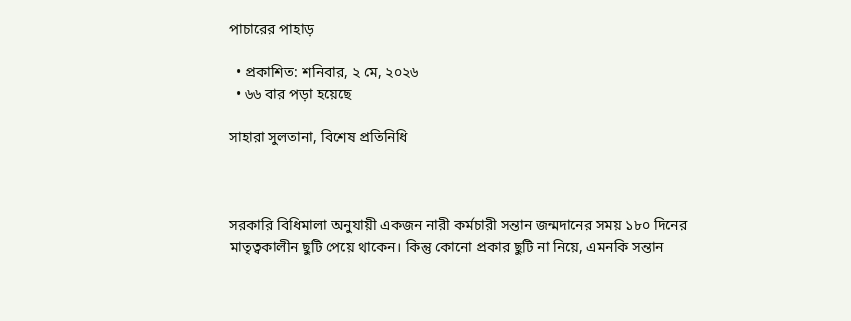পাচারের পাহাড়

  • প্রকাশিত: শনিবার, ২ মে, ২০২৬
  • ৬৬ বার পড়া হয়েছে

সাহারা সুলতানা, বিশেষ প্রতিনিধি



সরকারি বিধিমালা অনুযায়ী একজন নারী কর্মচারী সন্তান জন্মদানের সময় ১৮০ দিনের মাতৃত্বকালীন ছুটি পেয়ে থাকেন। কিন্তু কোনো প্রকার ছুটি না নিয়ে, এমনকি সন্তান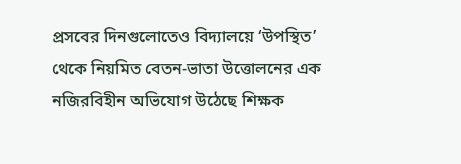প্রসবের দিনগুলোতেও বিদ্যালয়ে ‘উপস্থিত’ থেকে নিয়মিত বেতন-ভাতা উত্তোলনের এক নজিরবিহীন অভিযোগ উঠেছে শিক্ষক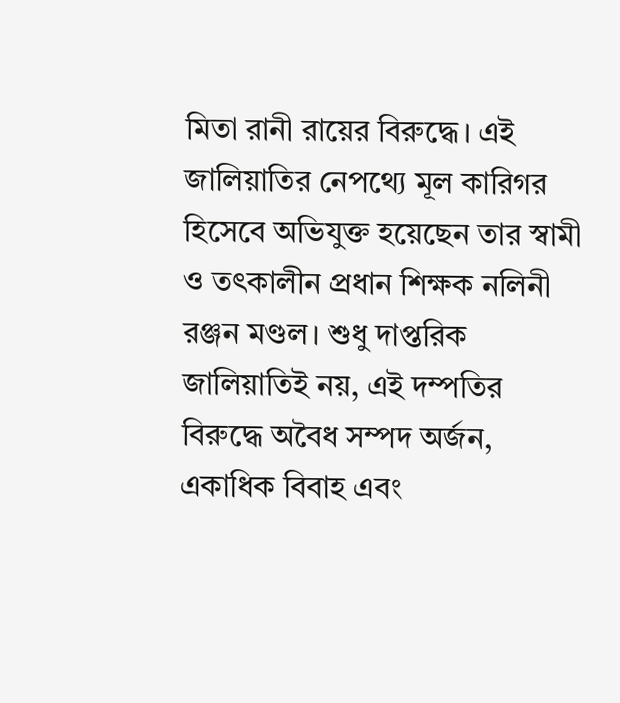মিতা রানী রায়ের বিরুদ্ধে। এই জালিয়াতির নেপথ্যে মূল কারিগর হিসেবে অভিযুক্ত হয়েছেন তার স্বামী ও তৎকালীন প্রধান শিক্ষক নলিনী রঞ্জন মণ্ডল। শুধু দাপ্তরিক জালিয়াতিই নয়, এই দম্পতির বিরুদ্ধে অবৈধ সম্পদ অর্জন, একাধিক বিবাহ এবং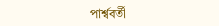পার্শ্ববর্তী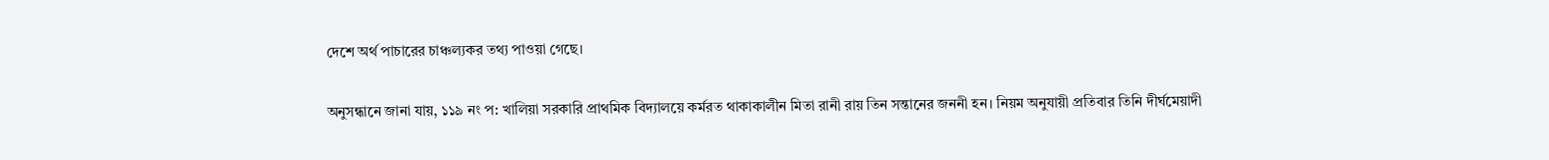দেশে অর্থ পাচারের চাঞ্চল্যকর তথ্য পাওয়া গেছে।

অনুসন্ধানে জানা যায়, ১১৯ নং প: খালিয়া সরকারি প্রাথমিক বিদ্যালয়ে কর্মরত থাকাকালীন মিতা রানী রায় তিন সন্তানের জননী হন। নিয়ম অনুযায়ী প্রতিবার তিনি দীর্ঘমেয়াদী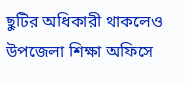ছুটির অধিকারী থাকলেও উপজেলা শিক্ষা অফিসে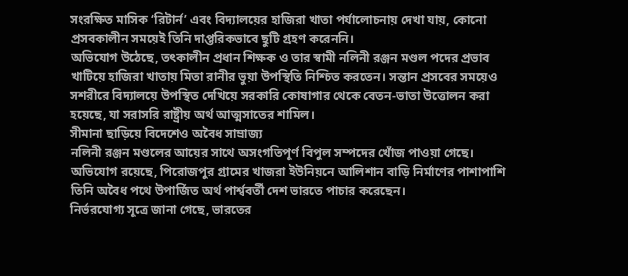সংরক্ষিত মাসিক ‘রিটার্ন’ এবং বিদ্যালয়ের হাজিরা খাতা পর্যালোচনায় দেখা যায়, কোনো প্রসবকালীন সময়েই তিনি দাপ্তরিকভাবে ছুটি গ্রহণ করেননি।
অভিযোগ উঠেছে, তৎকালীন প্রধান শিক্ষক ও তার স্বামী নলিনী রঞ্জন মণ্ডল পদের প্রভাব খাটিয়ে হাজিরা খাতায় মিতা রানীর ভুয়া উপস্থিতি নিশ্চিত করতেন। সন্তান প্রসবের সময়েও সশরীরে বিদ্যালয়ে উপস্থিত দেখিয়ে সরকারি কোষাগার থেকে বেতন-ভাতা উত্তোলন করা হয়েছে, যা সরাসরি রাষ্ট্রীয় অর্থ আত্মসাতের শামিল।
সীমানা ছাড়িয়ে বিদেশেও অবৈধ সাম্রাজ্য
নলিনী রঞ্জন মণ্ডলের আয়ের সাথে অসংগতিপূর্ণ বিপুল সম্পদের খোঁজ পাওয়া গেছে। অভিযোগ রয়েছে, পিরোজপুর গ্রামের খাজরা ইউনিয়নে আলিশান বাড়ি নির্মাণের পাশাপাশি তিনি অবৈধ পথে উপার্জিত অর্থ পার্শ্ববর্তী দেশ ভারতে পাচার করেছেন।
নির্ভরযোগ্য সূত্রে জানা গেছে, ভারতের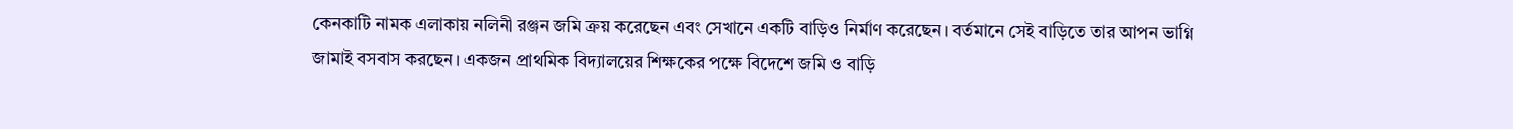কেনকাটি নামক এলাকায় নলিনী রঞ্জন জমি ক্রয় করেছেন এবং সেখানে একটি বাড়িও নির্মাণ করেছেন। বর্তমানে সেই বাড়িতে তার আপন ভাগ্নি জামাই বসবাস করছেন। একজন প্রাথমিক বিদ্যালয়ের শিক্ষকের পক্ষে বিদেশে জমি ও বাড়ি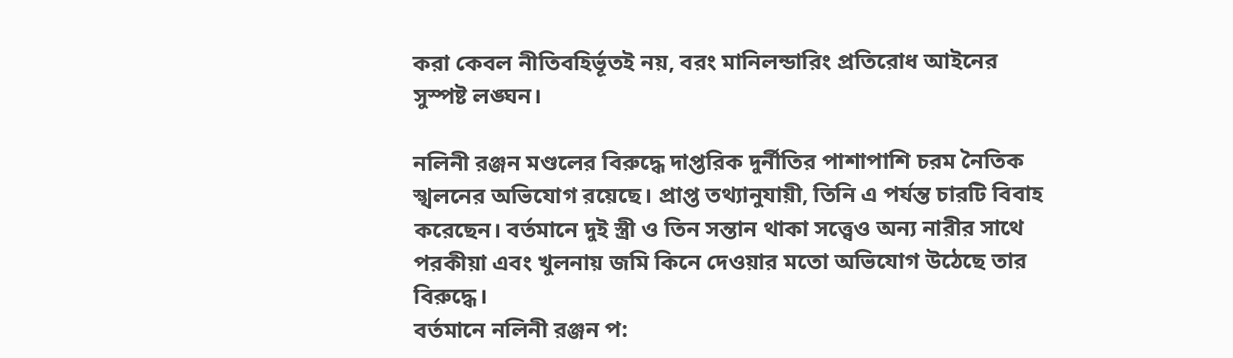করা কেবল নীতিবহির্ভূতই নয়, বরং মানিলন্ডারিং প্রতিরোধ আইনের সুস্পষ্ট লঙ্ঘন।

নলিনী রঞ্জন মণ্ডলের বিরুদ্ধে দাপ্তরিক দুর্নীতির পাশাপাশি চরম নৈতিক স্খলনের অভিযোগ রয়েছে। প্রাপ্ত তথ্যানুযায়ী, তিনি এ পর্যন্ত চারটি বিবাহ করেছেন। বর্তমানে দুই স্ত্রী ও তিন সন্তান থাকা সত্ত্বেও অন্য নারীর সাথে পরকীয়া এবং খুলনায় জমি কিনে দেওয়ার মতো অভিযোগ উঠেছে তার বিরুদ্ধে।
বর্তমানে নলিনী রঞ্জন প: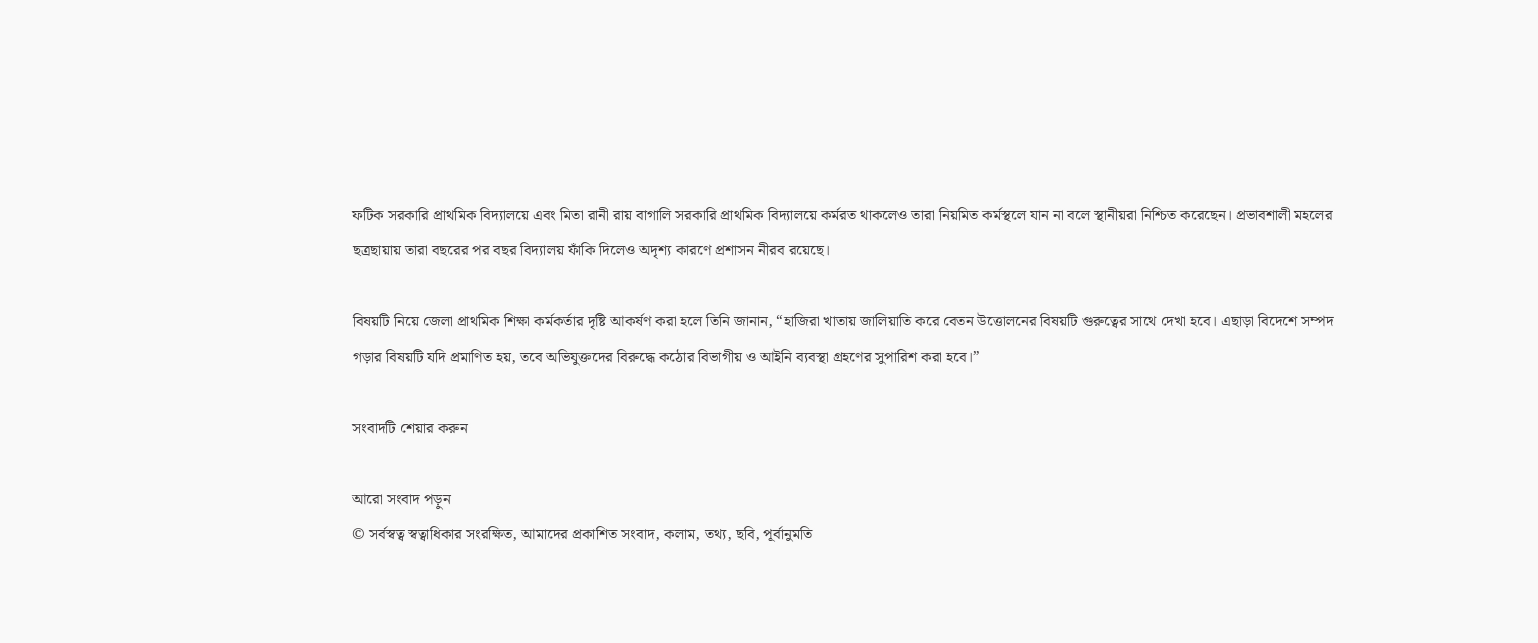ফটিক সরকারি প্রাথমিক বিদ্যালয়ে এবং মিতা রানী রায় বাগালি সরকারি প্রাথমিক বিদ্যালয়ে কর্মরত থাকলেও তারা নিয়মিত কর্মস্থলে যান না বলে স্থানীয়রা নিশ্চিত করেছেন। প্রভাবশালী মহলের ছত্রছায়ায় তারা বছরের পর বছর বিদ্যালয় ফাঁকি দিলেও অদৃশ্য কারণে প্রশাসন নীরব রয়েছে।

বিষয়টি নিয়ে জেলা প্রাথমিক শিক্ষা কর্মকর্তার দৃষ্টি আকর্ষণ করা হলে তিনি জানান, “হাজিরা খাতায় জালিয়াতি করে বেতন উত্তোলনের বিষয়টি গুরুত্বের সাথে দেখা হবে। এছাড়া বিদেশে সম্পদ গড়ার বিষয়টি যদি প্রমাণিত হয়, তবে অভিযুক্তদের বিরুদ্ধে কঠোর বিভাগীয় ও আইনি ব্যবস্থা গ্রহণের সুপারিশ করা হবে।”

সংবাদটি শেয়ার করুন

আরো সংবাদ পড়ুন
© সর্বস্বত্ব স্বত্বাধিকার সংরক্ষিত, আমাদের প্রকাশিত সংবাদ, কলাম, তথ্য, ছবি, পূর্বানুমতি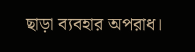ছাড়া ব্যবহার অপরাধ।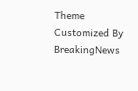Theme Customized By BreakingNews